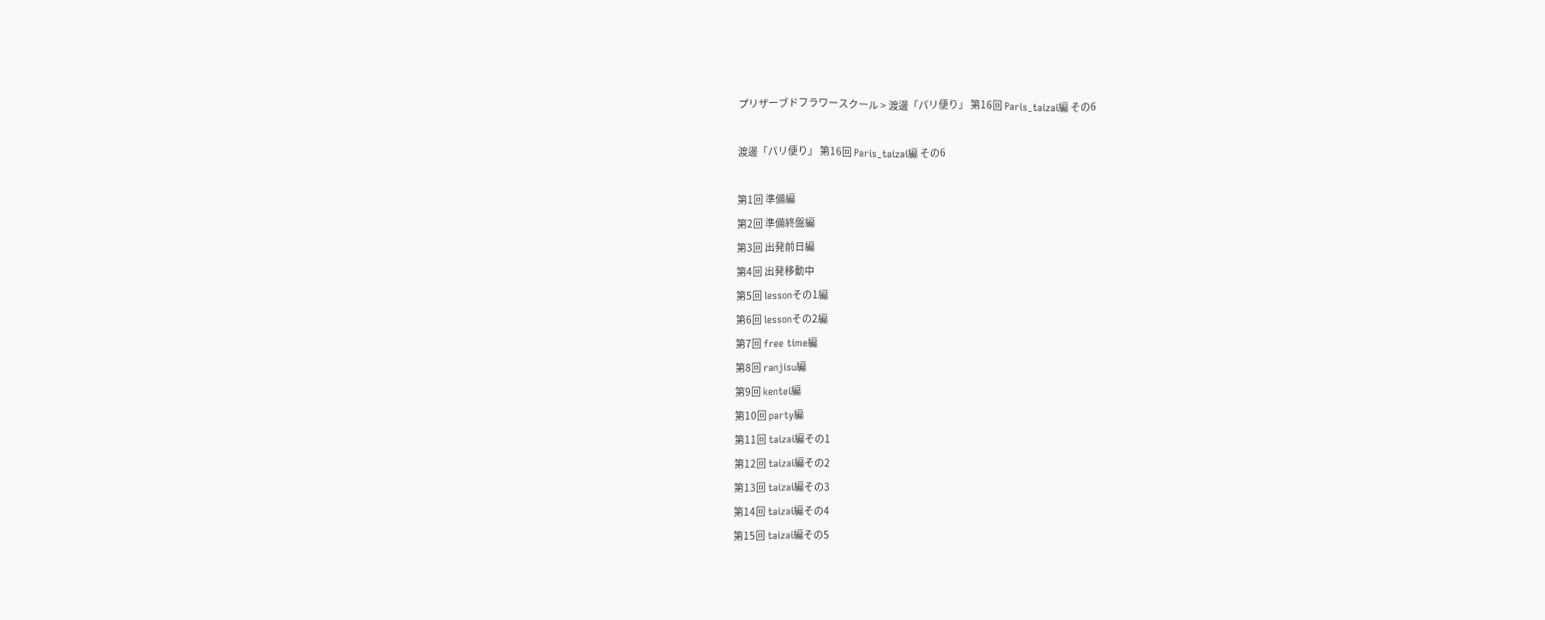プリザーブドフラワースクール > 渡邊「パリ便り」 第16回 Paris_taizai編 その6

渡邊「パリ便り」 第16回 Paris_taizai編 その6

第1回 準備編
第2回 準備終盤編
第3回 出発前日編
第4回 出発移動中
第5回 lessonその1編
第6回 lessonその2編
第7回 free time編
第8回 ranjisu編
第9回 kentei編
第10回 party編
第11回 taizai編その1
第12回 taizai編その2
第13回 taizai編その3
第14回 taizai編その4
第15回 taizai編その5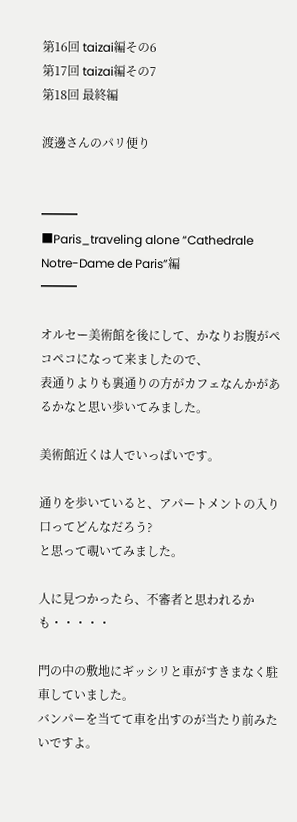第16回 taizai編その6
第17回 taizai編その7
第18回 最終編

渡邊さんのパリ便り


━━━
■Paris_traveling alone “Cathedrale Notre-Dame de Paris”編
━━━

オルセー美術館を後にして、かなりお腹がペコペコになって来ましたので、
表通りよりも裏通りの方がカフェなんかがあるかなと思い歩いてみました。

美術館近くは人でいっぱいです。

通りを歩いていると、アパートメントの入り口ってどんなだろう?
と思って覗いてみました。

人に見つかったら、不審者と思われるかも・・・・・

門の中の敷地にギッシリと車がすきまなく駐車していました。
バンパーを当てて車を出すのが当たり前みたいですよ。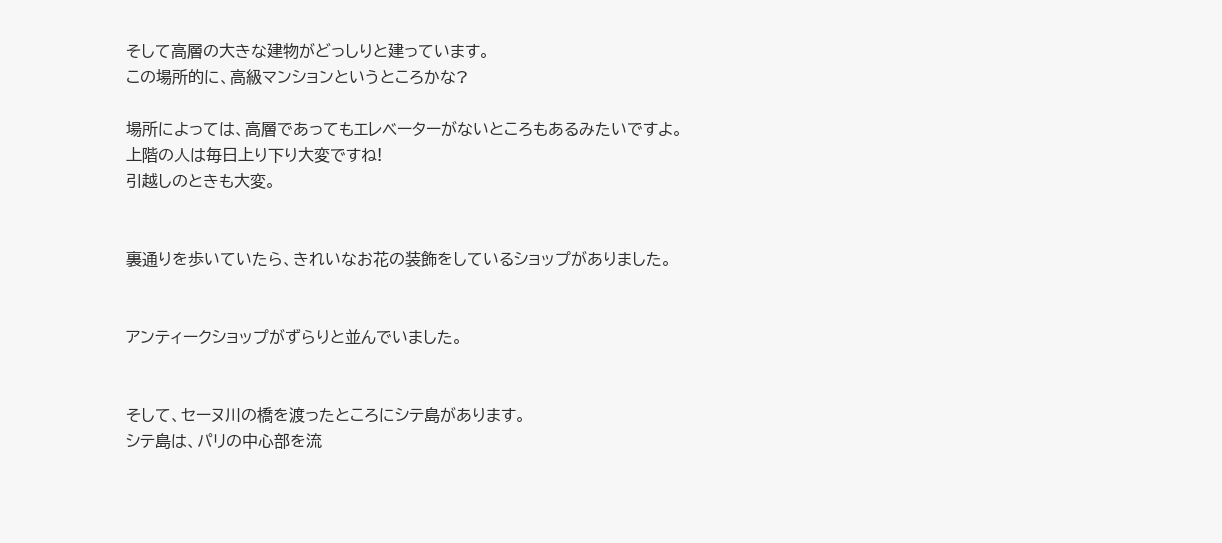そして高層の大きな建物がどっしりと建っています。
この場所的に、高級マンションというところかな?

場所によっては、高層であってもエレベーターがないところもあるみたいですよ。
上階の人は毎日上り下り大変ですね!
引越しのときも大変。


裏通りを歩いていたら、きれいなお花の装飾をしているショップがありました。


アンティークショップがずらりと並んでいました。


そして、セーヌ川の橋を渡ったところにシテ島があります。
シテ島は、パリの中心部を流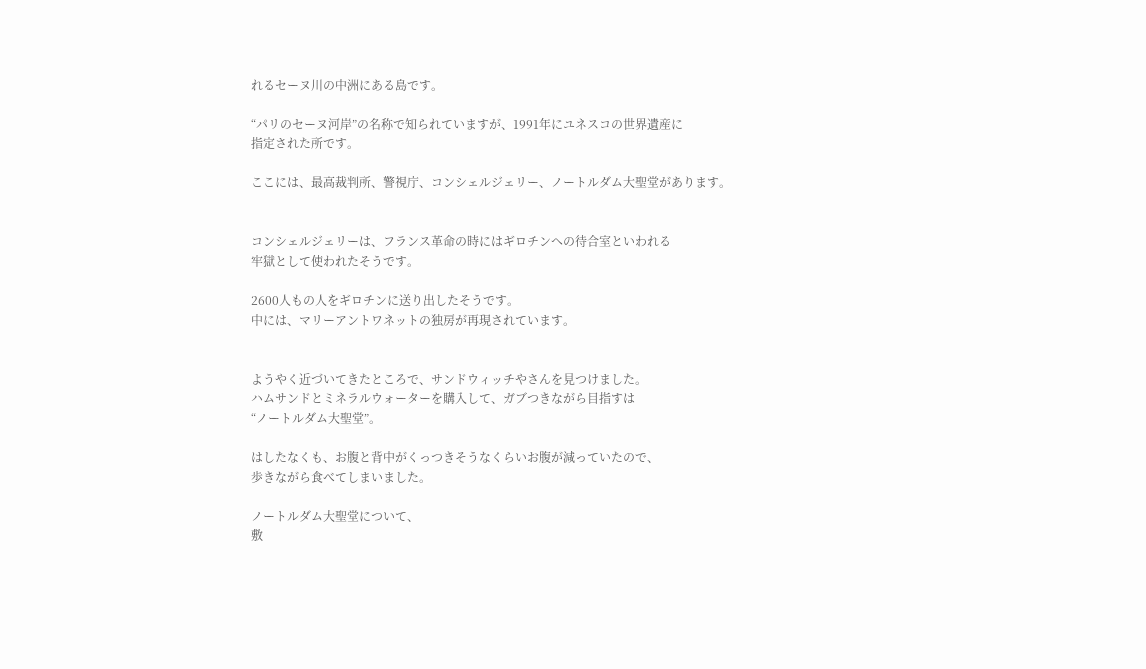れるセーヌ川の中洲にある島です。

“パリのセーヌ河岸”の名称で知られていますが、1991年にユネスコの世界遺産に
指定された所です。

ここには、最高裁判所、警視庁、コンシェルジェリー、ノートルダム大聖堂があります。


コンシェルジェリーは、フランス革命の時にはギロチンへの待合室といわれる
牢獄として使われたそうです。

2600人もの人をギロチンに送り出したそうです。
中には、マリーアントワネットの独房が再現されています。


ようやく近づいてきたところで、サンドウィッチやさんを見つけました。
ハムサンドとミネラルウォーターを購入して、ガブつきながら目指すは
“ノートルダム大聖堂”。

はしたなくも、お腹と背中がくっつきそうなくらいお腹が減っていたので、
歩きながら食べてしまいました。

ノートルダム大聖堂について、
敷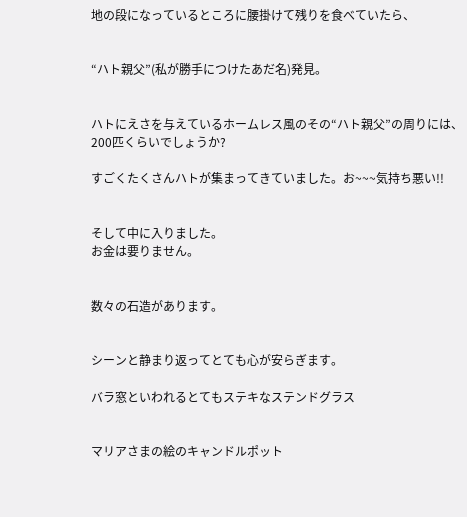地の段になっているところに腰掛けて残りを食べていたら、


“ハト親父”(私が勝手につけたあだ名)発見。


ハトにえさを与えているホームレス風のその“ハト親父”の周りには、
200匹くらいでしょうか?

すごくたくさんハトが集まってきていました。お~~~気持ち悪い!!


そして中に入りました。
お金は要りません。


数々の石造があります。


シーンと静まり返ってとても心が安らぎます。

バラ窓といわれるとてもステキなステンドグラス


マリアさまの絵のキャンドルポット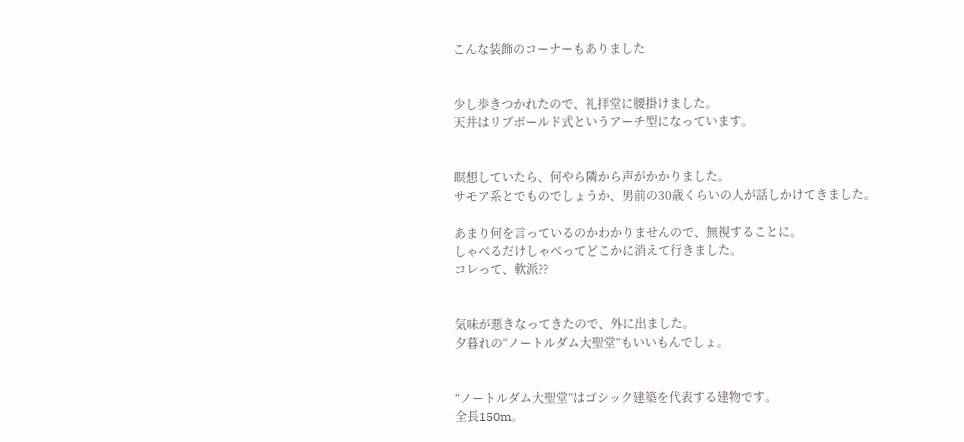こんな装飾のコーナーもありました


少し歩きつかれたので、礼拝堂に腰掛けました。
天井はリブボールド式というアーチ型になっています。


瞑想していたら、何やら隣から声がかかりました。
サモア系とでものでしょうか、男前の30歳くらいの人が話しかけてきました。

あまり何を言っているのかわかりませんので、無視することに。
しゃべるだけしゃべってどこかに消えて行きました。
コレって、軟派??


気味が悪きなってきたので、外に出ました。
夕暮れの“ノートルダム大聖堂”もいいもんでしょ。


“ノートルダム大聖堂”はゴシック建築を代表する建物です。
全長150m。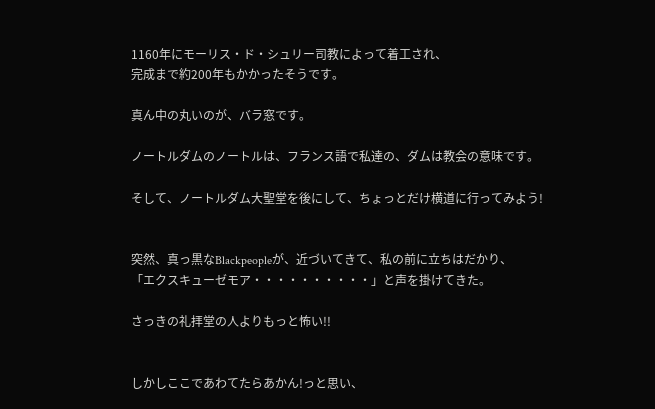1160年にモーリス・ド・シュリー司教によって着工され、
完成まで約200年もかかったそうです。

真ん中の丸いのが、バラ窓です。

ノートルダムのノートルは、フランス語で私達の、ダムは教会の意味です。

そして、ノートルダム大聖堂を後にして、ちょっとだけ横道に行ってみよう!


突然、真っ黒なBlackpeopleが、近づいてきて、私の前に立ちはだかり、
「エクスキューゼモア・・・・・・・・・・」と声を掛けてきた。

さっきの礼拝堂の人よりもっと怖い!!


しかしここであわてたらあかん!っと思い、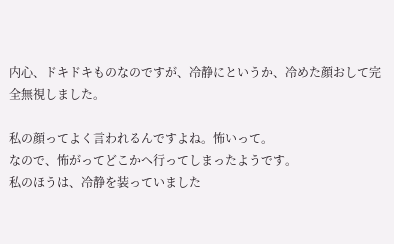内心、ドキドキものなのですが、冷静にというか、冷めた顔おして完全無視しました。

私の顔ってよく言われるんですよね。怖いって。
なので、怖がってどこかへ行ってしまったようです。
私のほうは、冷静を装っていました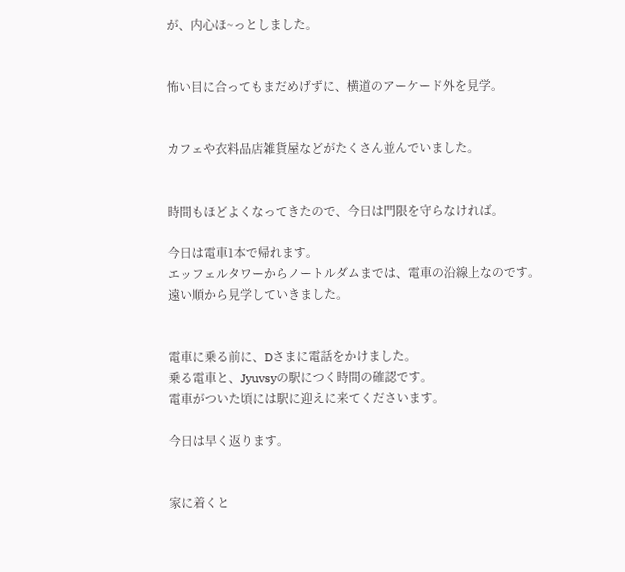が、内心ほ~っとしました。


怖い目に合ってもまだめげずに、横道のアーケード外を見学。


カフェや衣料品店雑貨屋などがたくさん並んでいました。


時間もほどよくなってきたので、今日は門限を守らなければ。

今日は電車1本で帰れます。
エッフェルタワーからノートルダムまでは、電車の沿線上なのです。
遠い順から見学していきました。


電車に乗る前に、Dさまに電話をかけました。
乗る電車と、Jyuvsyの駅につく時間の確認です。
電車がついた頃には駅に迎えに来てくださいます。

今日は早く返ります。


家に着くと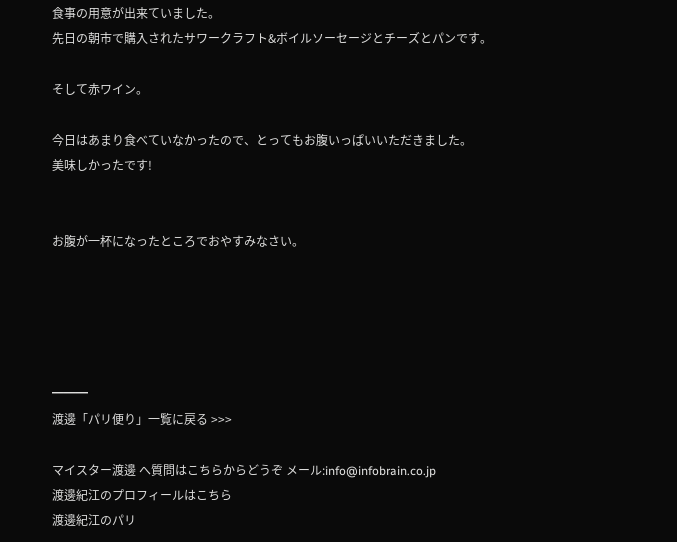食事の用意が出来ていました。
先日の朝市で購入されたサワークラフト&ボイルソーセージとチーズとパンです。

そして赤ワイン。

今日はあまり食べていなかったので、とってもお腹いっぱいいただきました。
美味しかったです!


お腹が一杯になったところでおやすみなさい。





━━━
渡邊「パリ便り」一覧に戻る >>>

マイスター渡邊 へ質問はこちらからどうぞ メール:info@infobrain.co.jp
渡邊紀江のプロフィールはこちら
渡邊紀江のパリ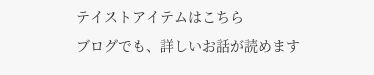テイストアイテムはこちら
ブログでも、詳しいお話が読めます